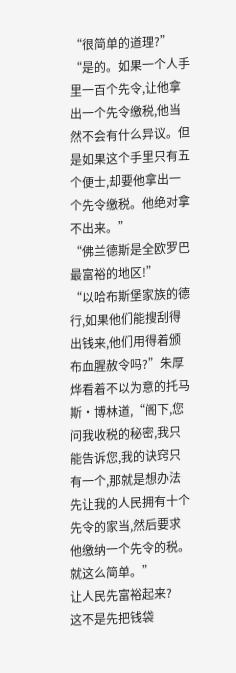“很简单的道理?”
“是的。如果一个人手里一百个先令,让他拿出一个先令缴税,他当然不会有什么异议。但是如果这个手里只有五个便士,却要他拿出一个先令缴税。他绝对拿不出来。”
“佛兰德斯是全欧罗巴最富裕的地区!”
“以哈布斯堡家族的德行,如果他们能搜刮得出钱来,他们用得着颁布血腥赦令吗?”朱厚烨看着不以为意的托马斯·博林道,“阁下,您问我收税的秘密,我只能告诉您,我的诀窍只有一个,那就是想办法先让我的人民拥有十个先令的家当,然后要求他缴纳一个先令的税。就这么简单。”
让人民先富裕起来?
这不是先把钱袋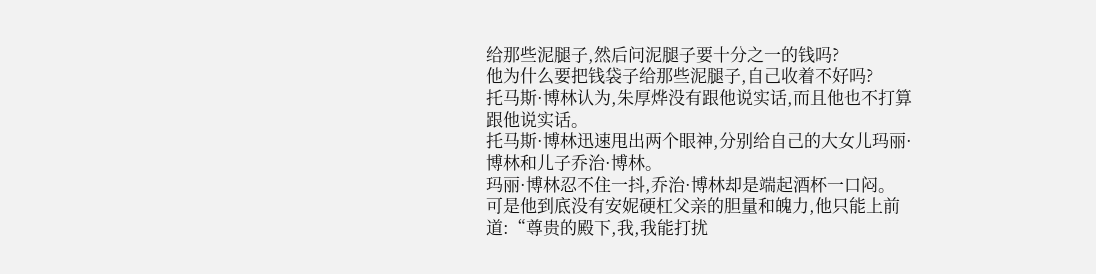给那些泥腿子,然后问泥腿子要十分之一的钱吗?
他为什么要把钱袋子给那些泥腿子,自己收着不好吗?
托马斯·博林认为,朱厚烨没有跟他说实话,而且他也不打算跟他说实话。
托马斯·博林迅速甩出两个眼神,分别给自己的大女儿玛丽·博林和儿子乔治·博林。
玛丽·博林忍不住一抖,乔治·博林却是端起酒杯一口闷。
可是他到底没有安妮硬杠父亲的胆量和魄力,他只能上前道:“尊贵的殿下,我,我能打扰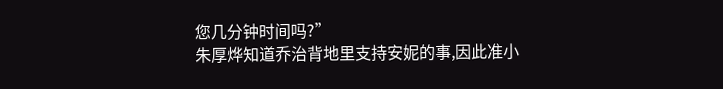您几分钟时间吗?”
朱厚烨知道乔治背地里支持安妮的事,因此准小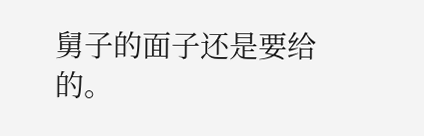舅子的面子还是要给的。